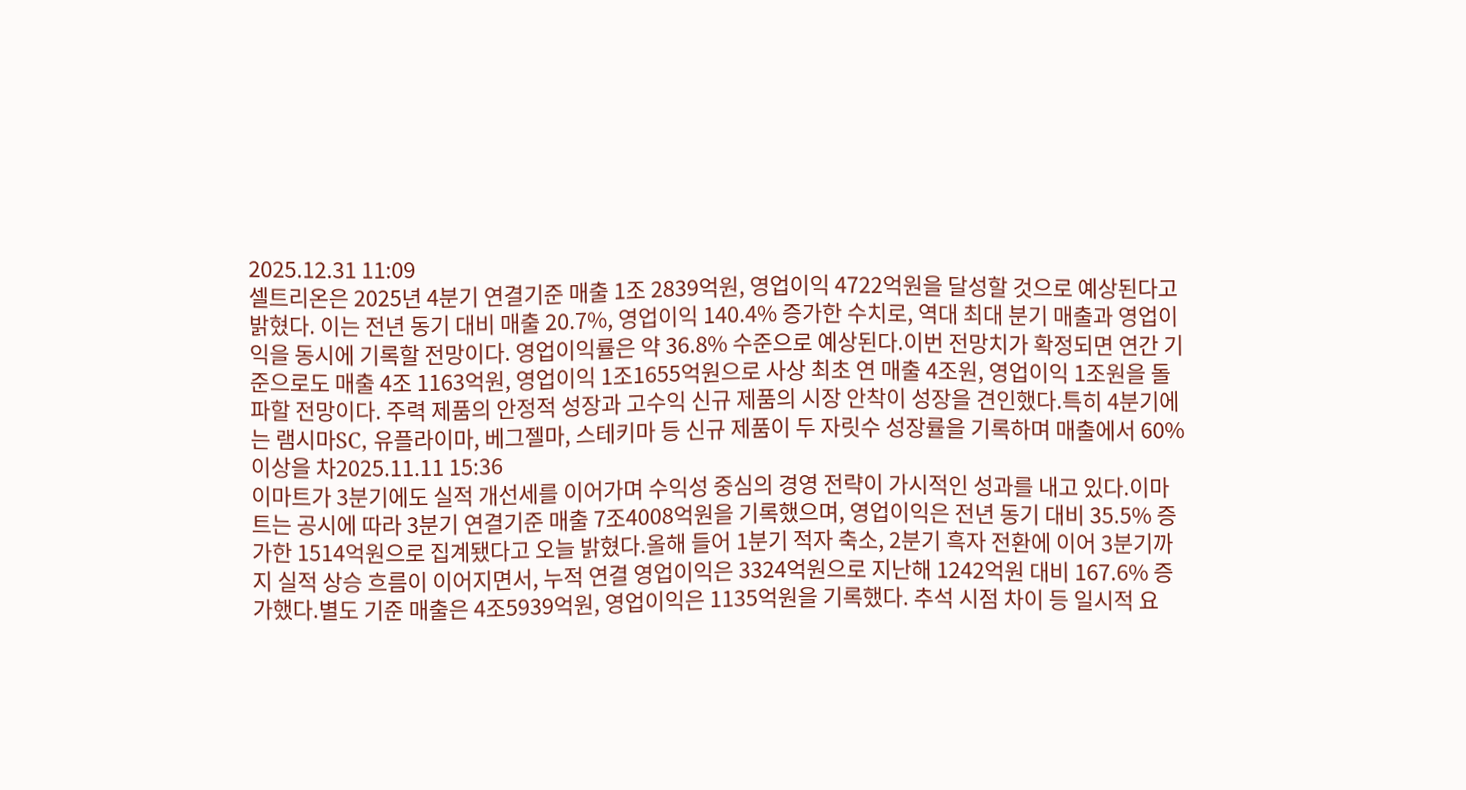2025.12.31 11:09
셀트리온은 2025년 4분기 연결기준 매출 1조 2839억원, 영업이익 4722억원을 달성할 것으로 예상된다고 밝혔다. 이는 전년 동기 대비 매출 20.7%, 영업이익 140.4% 증가한 수치로, 역대 최대 분기 매출과 영업이익을 동시에 기록할 전망이다. 영업이익률은 약 36.8% 수준으로 예상된다.이번 전망치가 확정되면 연간 기준으로도 매출 4조 1163억원, 영업이익 1조1655억원으로 사상 최초 연 매출 4조원, 영업이익 1조원을 돌파할 전망이다. 주력 제품의 안정적 성장과 고수익 신규 제품의 시장 안착이 성장을 견인했다.특히 4분기에는 램시마SC, 유플라이마, 베그젤마, 스테키마 등 신규 제품이 두 자릿수 성장률을 기록하며 매출에서 60% 이상을 차2025.11.11 15:36
이마트가 3분기에도 실적 개선세를 이어가며 수익성 중심의 경영 전략이 가시적인 성과를 내고 있다.이마트는 공시에 따라 3분기 연결기준 매출 7조4008억원을 기록했으며, 영업이익은 전년 동기 대비 35.5% 증가한 1514억원으로 집계됐다고 오늘 밝혔다.올해 들어 1분기 적자 축소, 2분기 흑자 전환에 이어 3분기까지 실적 상승 흐름이 이어지면서, 누적 연결 영업이익은 3324억원으로 지난해 1242억원 대비 167.6% 증가했다.별도 기준 매출은 4조5939억원, 영업이익은 1135억원을 기록했다. 추석 시점 차이 등 일시적 요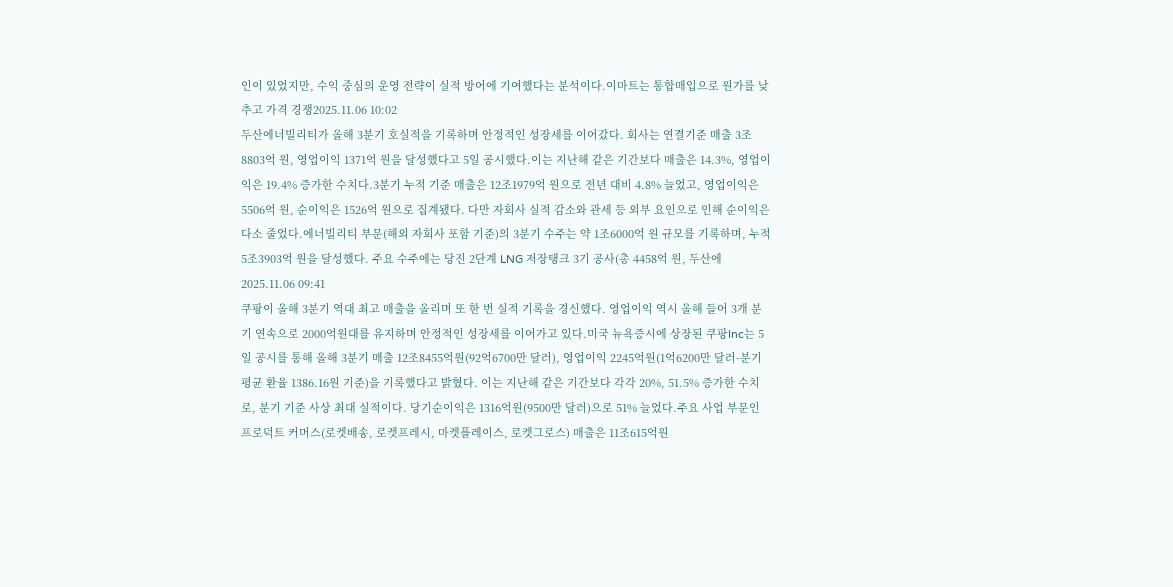인이 있었지만, 수익 중심의 운영 전략이 실적 방어에 기여했다는 분석이다.이마트는 통합매입으로 원가를 낮추고 가격 경쟁2025.11.06 10:02
두산에너빌리티가 올해 3분기 호실적을 기록하며 안정적인 성장세를 이어갔다. 회사는 연결기준 매출 3조8803억 원, 영업이익 1371억 원을 달성했다고 5일 공시했다.이는 지난해 같은 기간보다 매출은 14.3%, 영업이익은 19.4% 증가한 수치다.3분기 누적 기준 매출은 12조1979억 원으로 전년 대비 4.8% 늘었고, 영업이익은 5506억 원, 순이익은 1526억 원으로 집계됐다. 다만 자회사 실적 감소와 관세 등 외부 요인으로 인해 순이익은 다소 줄었다.에너빌리티 부문(해외 자회사 포함 기준)의 3분기 수주는 약 1조6000억 원 규모를 기록하며, 누적 5조3903억 원을 달성했다. 주요 수주에는 당진 2단계 LNG 저장탱크 3기 공사(총 4458억 원, 두산에2025.11.06 09:41
쿠팡이 올해 3분기 역대 최고 매출을 올리며 또 한 번 실적 기록을 경신했다. 영업이익 역시 올해 들어 3개 분기 연속으로 2000억원대를 유지하며 안정적인 성장세를 이어가고 있다.미국 뉴욕증시에 상장된 쿠팡Inc는 5일 공시를 통해 올해 3분기 매출 12조8455억원(92억6700만 달러), 영업이익 2245억원(1억6200만 달러·분기 평균 환율 1386.16원 기준)을 기록했다고 밝혔다. 이는 지난해 같은 기간보다 각각 20%, 51.5% 증가한 수치로, 분기 기준 사상 최대 실적이다. 당기순이익은 1316억원(9500만 달러)으로 51% 늘었다.주요 사업 부문인 프로덕트 커머스(로켓배송, 로켓프레시, 마켓플레이스, 로켓그로스) 매출은 11조615억원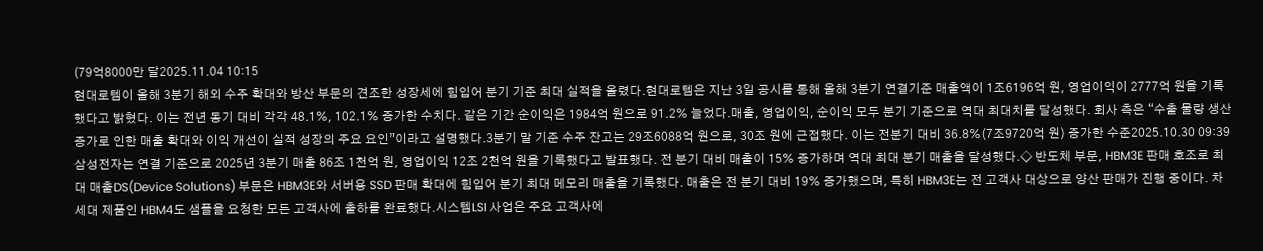(79억8000만 달2025.11.04 10:15
현대로템이 올해 3분기 해외 수주 확대와 방산 부문의 견조한 성장세에 힘입어 분기 기준 최대 실적을 올렸다.현대로템은 지난 3일 공시를 통해 올해 3분기 연결기준 매출액이 1조6196억 원, 영업이익이 2777억 원을 기록했다고 밝혔다. 이는 전년 동기 대비 각각 48.1%, 102.1% 증가한 수치다. 같은 기간 순이익은 1984억 원으로 91.2% 늘었다.매출, 영업이익, 순이익 모두 분기 기준으로 역대 최대치를 달성했다. 회사 측은 “수출 물량 생산 증가로 인한 매출 확대와 이익 개선이 실적 성장의 주요 요인”이라고 설명했다.3분기 말 기준 수주 잔고는 29조6088억 원으로, 30조 원에 근접했다. 이는 전분기 대비 36.8%(7조9720억 원) 증가한 수준2025.10.30 09:39
삼성전자는 연결 기준으로 2025년 3분기 매출 86조 1천억 원, 영업이익 12조 2천억 원을 기록했다고 발표했다. 전 분기 대비 매출이 15% 증가하며 역대 최대 분기 매출을 달성했다.◇ 반도체 부문, HBM3E 판매 호조로 최대 매출DS(Device Solutions) 부문은 HBM3E와 서버용 SSD 판매 확대에 힘입어 분기 최대 메모리 매출을 기록했다. 매출은 전 분기 대비 19% 증가했으며, 특히 HBM3E는 전 고객사 대상으로 양산 판매가 진행 중이다. 차세대 제품인 HBM4도 샘플을 요청한 모든 고객사에 출하를 완료했다.시스템LSI 사업은 주요 고객사에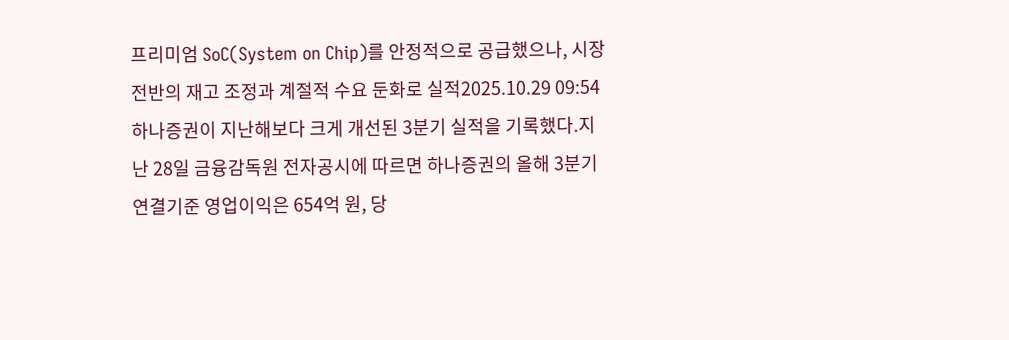프리미엄 SoC(System on Chip)를 안정적으로 공급했으나, 시장 전반의 재고 조정과 계절적 수요 둔화로 실적2025.10.29 09:54
하나증권이 지난해보다 크게 개선된 3분기 실적을 기록했다.지난 28일 금융감독원 전자공시에 따르면 하나증권의 올해 3분기 연결기준 영업이익은 654억 원, 당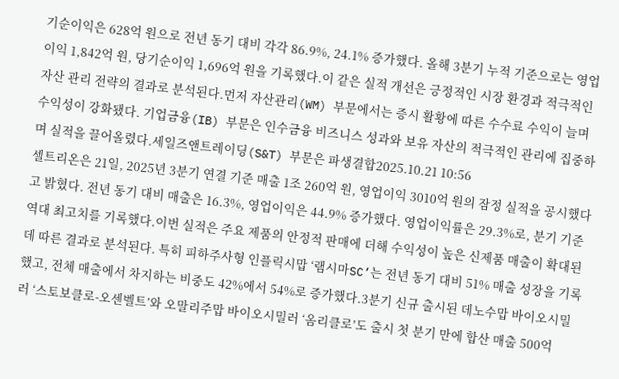기순이익은 628억 원으로 전년 동기 대비 각각 86.9%, 24.1% 증가했다. 올해 3분기 누적 기준으로는 영업이익 1,842억 원, 당기순이익 1,696억 원을 기록했다.이 같은 실적 개선은 긍정적인 시장 환경과 적극적인 자산 관리 전략의 결과로 분석된다.먼저 자산관리(WM) 부문에서는 증시 활황에 따른 수수료 수익이 늘며 수익성이 강화됐다. 기업금융(IB) 부문은 인수금융 비즈니스 성과와 보유 자산의 적극적인 관리에 집중하며 실적을 끌어올렸다.세일즈앤트레이딩(S&T) 부문은 파생결합2025.10.21 10:56
셀트리온은 21일, 2025년 3분기 연결 기준 매출 1조 260억 원, 영업이익 3010억 원의 잠정 실적을 공시했다고 밝혔다. 전년 동기 대비 매출은 16.3%, 영업이익은 44.9% 증가했다. 영업이익률은 29.3%로, 분기 기준 역대 최고치를 기록했다.이번 실적은 주요 제품의 안정적 판매에 더해 수익성이 높은 신제품 매출이 확대된 데 따른 결과로 분석된다. 특히 피하주사형 인플릭시맙 ‘램시마SC’는 전년 동기 대비 51% 매출 성장을 기록했고, 전체 매출에서 차지하는 비중도 42%에서 54%로 증가했다.3분기 신규 출시된 데노수맙 바이오시밀러 ‘스토보클로-오센벨트’와 오말리주맙 바이오시밀러 ‘옴리클로’도 출시 첫 분기 만에 합산 매출 500억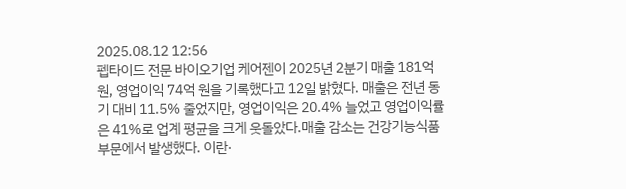2025.08.12 12:56
펩타이드 전문 바이오기업 케어젠이 2025년 2분기 매출 181억 원, 영업이익 74억 원을 기록했다고 12일 밝혔다. 매출은 전년 동기 대비 11.5% 줄었지만, 영업이익은 20.4% 늘었고 영업이익률은 41%로 업계 평균을 크게 웃돌았다.매출 감소는 건강기능식품 부문에서 발생했다. 이란·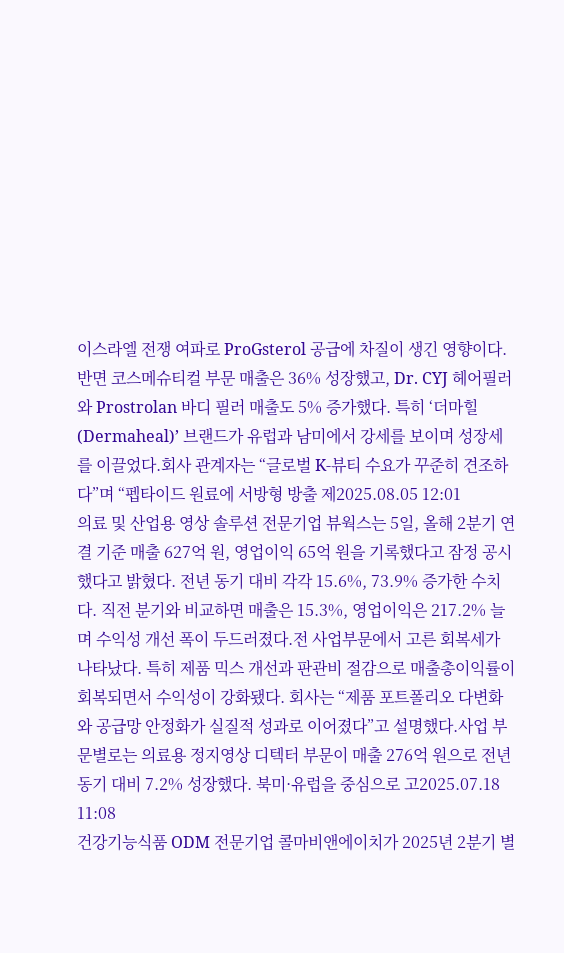이스라엘 전쟁 여파로 ProGsterol 공급에 차질이 생긴 영향이다. 반면 코스메슈티컬 부문 매출은 36% 성장했고, Dr. CYJ 헤어필러와 Prostrolan 바디 필러 매출도 5% 증가했다. 특히 ‘더마힐(Dermaheal)’ 브랜드가 유럽과 남미에서 강세를 보이며 성장세를 이끌었다.회사 관계자는 “글로벌 K-뷰티 수요가 꾸준히 견조하다”며 “펩타이드 원료에 서방형 방출 제2025.08.05 12:01
의료 및 산업용 영상 솔루션 전문기업 뷰웍스는 5일, 올해 2분기 연결 기준 매출 627억 원, 영업이익 65억 원을 기록했다고 잠정 공시했다고 밝혔다. 전년 동기 대비 각각 15.6%, 73.9% 증가한 수치다. 직전 분기와 비교하면 매출은 15.3%, 영업이익은 217.2% 늘며 수익성 개선 폭이 두드러졌다.전 사업부문에서 고른 회복세가 나타났다. 특히 제품 믹스 개선과 판관비 절감으로 매출총이익률이 회복되면서 수익성이 강화됐다. 회사는 “제품 포트폴리오 다변화와 공급망 안정화가 실질적 성과로 이어졌다”고 설명했다.사업 부문별로는 의료용 정지영상 디텍터 부문이 매출 276억 원으로 전년 동기 대비 7.2% 성장했다. 북미·유럽을 중심으로 고2025.07.18 11:08
건강기능식품 ODM 전문기업 콜마비앤에이치가 2025년 2분기 별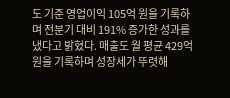도 기준 영업이익 105억 원을 기록하며 전분기 대비 191% 증가한 성과를 냈다고 밝혔다. 매출도 월 평균 429억 원을 기록하며 성장세가 뚜렷해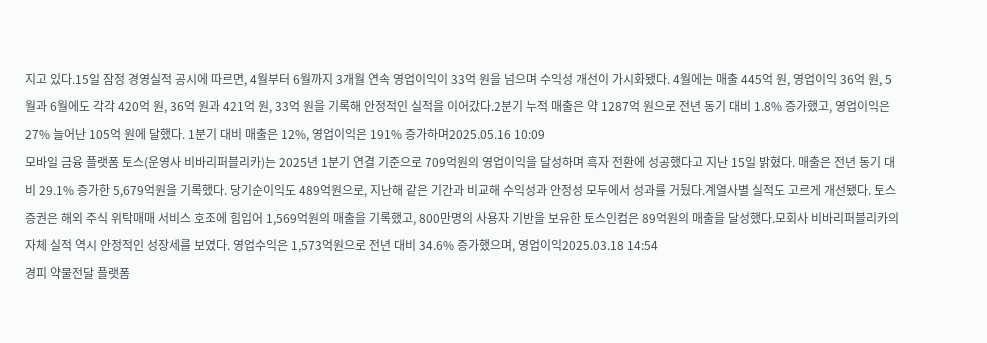지고 있다.15일 잠정 경영실적 공시에 따르면, 4월부터 6월까지 3개월 연속 영업이익이 33억 원을 넘으며 수익성 개선이 가시화됐다. 4월에는 매출 445억 원, 영업이익 36억 원, 5월과 6월에도 각각 420억 원, 36억 원과 421억 원, 33억 원을 기록해 안정적인 실적을 이어갔다.2분기 누적 매출은 약 1287억 원으로 전년 동기 대비 1.8% 증가했고, 영업이익은 27% 늘어난 105억 원에 달했다. 1분기 대비 매출은 12%, 영업이익은 191% 증가하며2025.05.16 10:09
모바일 금융 플랫폼 토스(운영사 비바리퍼블리카)는 2025년 1분기 연결 기준으로 709억원의 영업이익을 달성하며 흑자 전환에 성공했다고 지난 15일 밝혔다. 매출은 전년 동기 대비 29.1% 증가한 5,679억원을 기록했다. 당기순이익도 489억원으로, 지난해 같은 기간과 비교해 수익성과 안정성 모두에서 성과를 거뒀다.계열사별 실적도 고르게 개선됐다. 토스증권은 해외 주식 위탁매매 서비스 호조에 힘입어 1,569억원의 매출을 기록했고, 800만명의 사용자 기반을 보유한 토스인컴은 89억원의 매출을 달성했다.모회사 비바리퍼블리카의 자체 실적 역시 안정적인 성장세를 보였다. 영업수익은 1,573억원으로 전년 대비 34.6% 증가했으며, 영업이익2025.03.18 14:54
경피 약물전달 플랫폼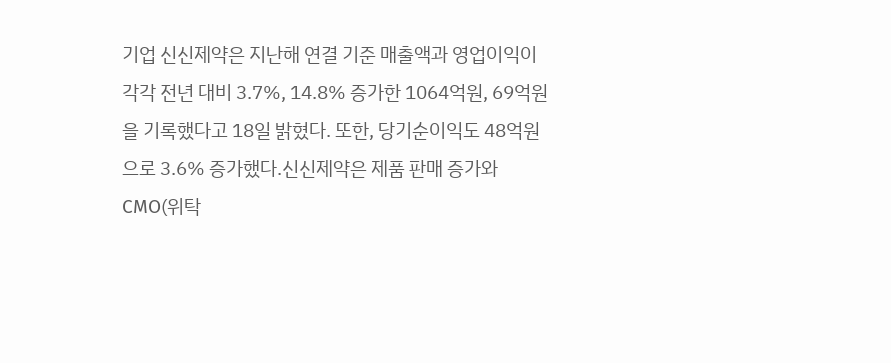기업 신신제약은 지난해 연결 기준 매출액과 영업이익이 각각 전년 대비 3.7%, 14.8% 증가한 1064억원, 69억원을 기록했다고 18일 밝혔다. 또한, 당기순이익도 48억원으로 3.6% 증가했다.신신제약은 제품 판매 증가와 CMO(위탁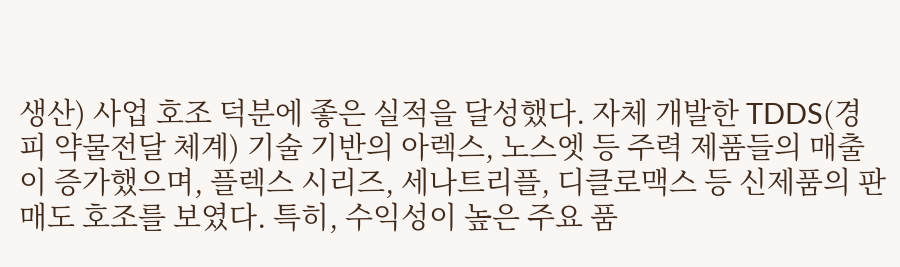생산) 사업 호조 덕분에 좋은 실적을 달성했다. 자체 개발한 TDDS(경피 약물전달 체계) 기술 기반의 아렉스, 노스엣 등 주력 제품들의 매출이 증가했으며, 플렉스 시리즈, 세나트리플, 디클로맥스 등 신제품의 판매도 호조를 보였다. 특히, 수익성이 높은 주요 품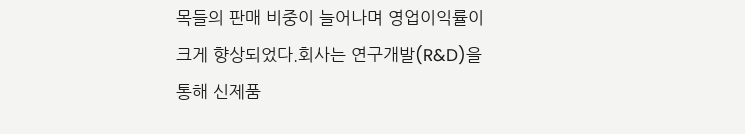목들의 판매 비중이 늘어나며 영업이익률이 크게 향상되었다.회사는 연구개발(R&D)을 통해 신제품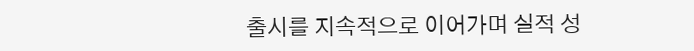출시를 지속적으로 이어가며 실적 성